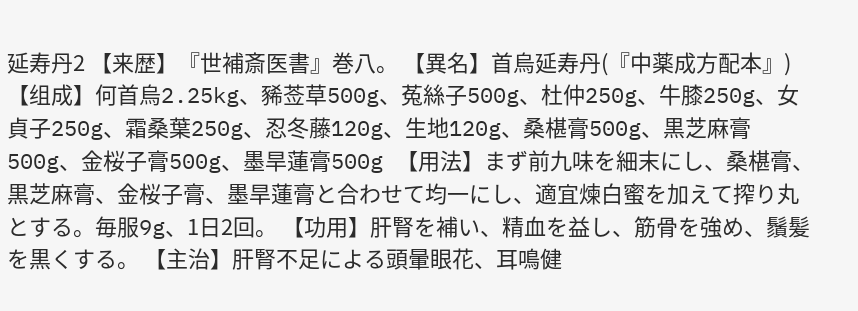延寿丹2 【来歴】『世補斎医書』巻八。 【異名】首烏延寿丹(『中薬成方配本』) 【组成】何首烏2.25kg、豨莶草500g、菟絲子500g、杜仲250g、牛膝250g、女貞子250g、霜桑葉250g、忍冬藤120g、生地120g、桑椹膏500g、黒芝麻膏500g、金桜子膏500g、墨旱蓮膏500g 【用法】まず前九味を細末にし、桑椹膏、黒芝麻膏、金桜子膏、墨旱蓮膏と合わせて均一にし、適宜煉白蜜を加えて搾り丸とする。毎服9g、1日2回。 【功用】肝腎を補い、精血を益し、筋骨を強め、鬚髪を黒くする。 【主治】肝腎不足による頭暈眼花、耳鳴健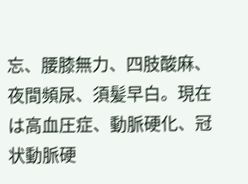忘、腰膝無力、四肢酸麻、夜間頻尿、須髪早白。現在は高血圧症、動脈硬化、冠状動脈硬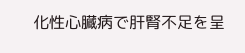化性心臓病で肝腎不足を呈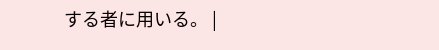する者に用いる。 |